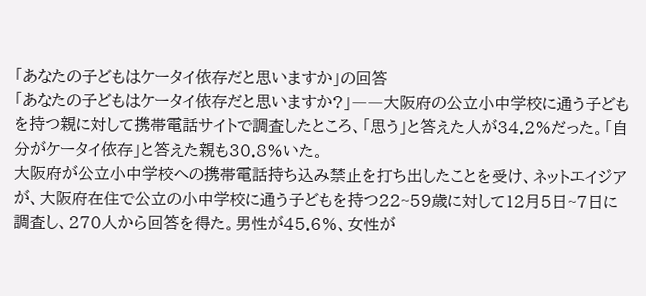「あなたの子どもはケータイ依存だと思いますか」の回答
「あなたの子どもはケータイ依存だと思いますか?」――大阪府の公立小中学校に通う子どもを持つ親に対して携帯電話サイトで調査したところ、「思う」と答えた人が34.2%だった。「自分がケータイ依存」と答えた親も30.8%いた。
大阪府が公立小中学校への携帯電話持ち込み禁止を打ち出したことを受け、ネットエイジアが、大阪府在住で公立の小中学校に通う子どもを持つ22~59歳に対して12月5日~7日に調査し、270人から回答を得た。男性が45.6%、女性が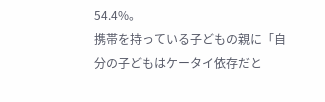54.4%。
携帯を持っている子どもの親に「自分の子どもはケータイ依存だと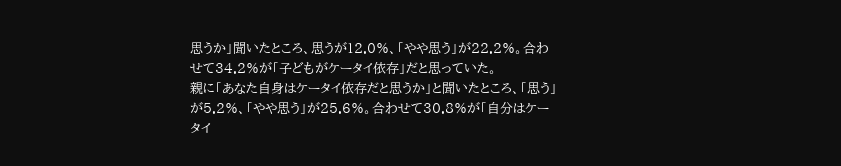思うか」聞いたところ、思うが12.0%、「やや思う」が22.2%。合わせて34.2%が「子どもがケータイ依存」だと思っていた。
親に「あなた自身はケータイ依存だと思うか」と聞いたところ、「思う」が5.2%、「やや思う」が25.6%。合わせて30.8%が「自分はケータイ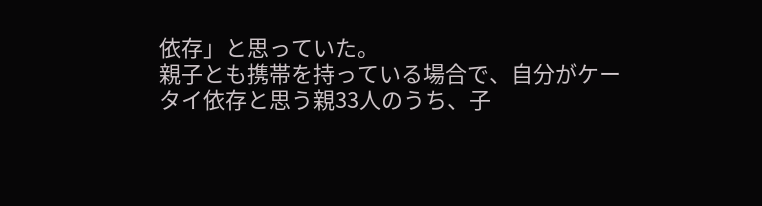依存」と思っていた。
親子とも携帯を持っている場合で、自分がケータイ依存と思う親33人のうち、子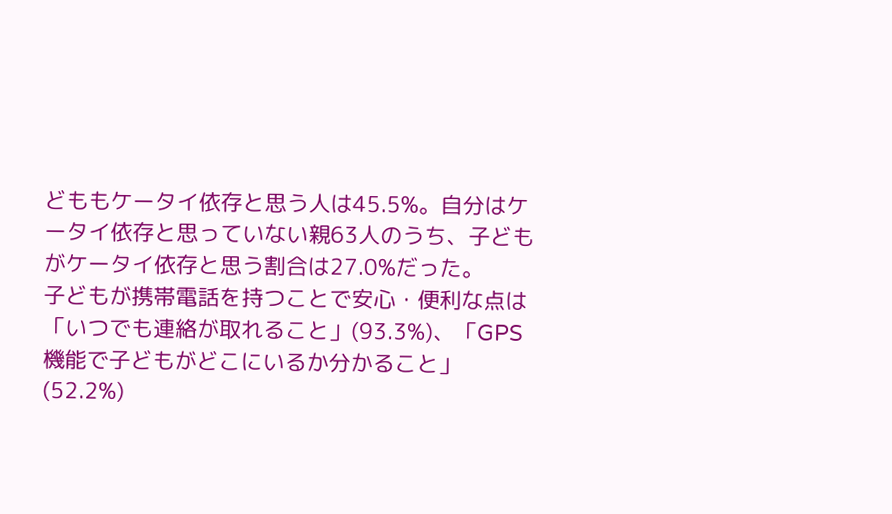どももケータイ依存と思う人は45.5%。自分はケータイ依存と思っていない親63人のうち、子どもがケータイ依存と思う割合は27.0%だった。
子どもが携帯電話を持つことで安心・便利な点は「いつでも連絡が取れること」(93.3%)、「GPS機能で子どもがどこにいるか分かること」(52.2%)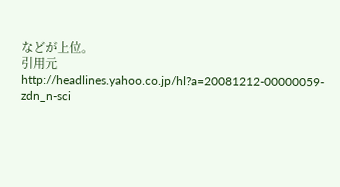などが上位。
引用元 http://headlines.yahoo.co.jp/hl?a=20081212-00000059-zdn_n-sci